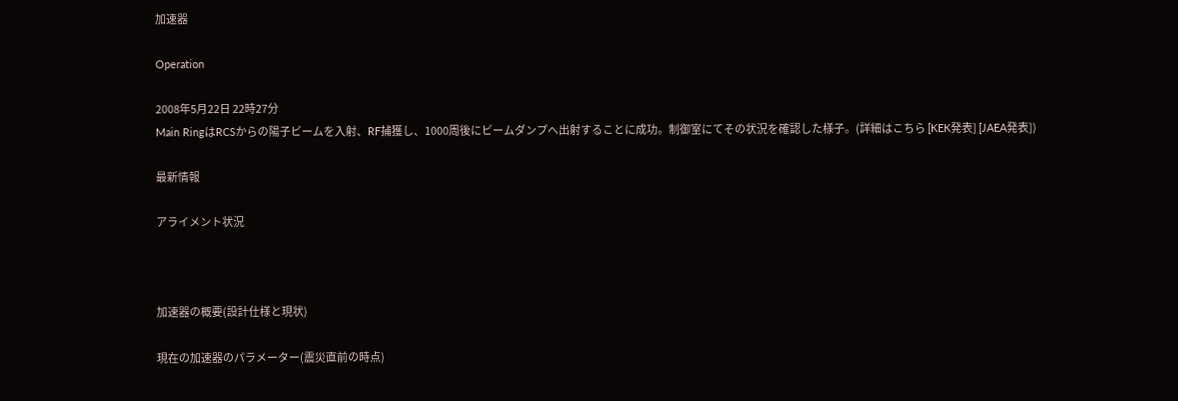加速器

Operation

2008年5月22日 22時27分
Main RingはRCSからの陽子ビームを入射、RF捕獲し、1000周後にビームダンプへ出射することに成功。制御室にてその状況を確認した様子。(詳細はこちら [KEK発表] [JAEA発表])

最新情報

アライメント状況



加速器の概要(設計仕様と現状)

現在の加速器のパラメーター(震災直前の時点)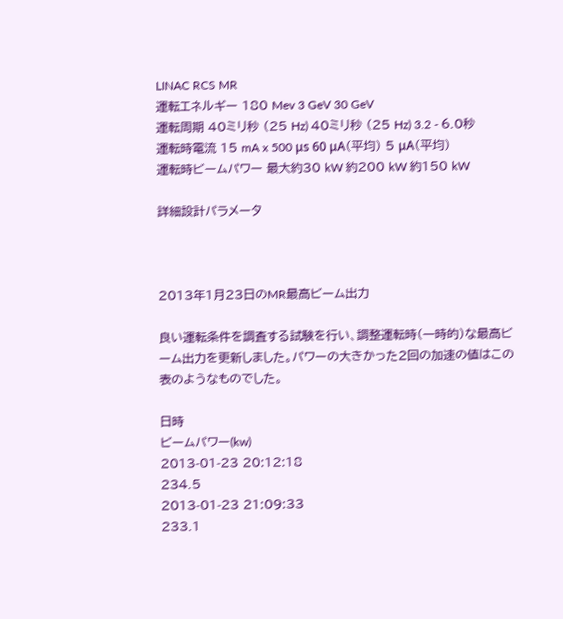LINAC RCS MR
運転エネルギー 180 Mev 3 GeV 30 GeV
運転周期 40ミリ秒 (25 Hz) 40ミリ秒 (25 Hz) 3.2 - 6.0秒
運転時電流 15 mA x 500 μs 60 μA(平均) 5 μA(平均)
運転時ビームパワー 最大約30 kW 約200 kW 約150 kW

詳細設計パラメータ



2013年1月23日のMR最高ビーム出力

良い運転条件を調査する試験を行い、調整運転時(一時的)な最高ビーム出力を更新しました。パワーの大きかった2回の加速の値はこの表のようなものでした。

日時
ビームパワー(kw)
2013-01-23 20:12:18
234.5
2013-01-23 21:09:33
233.1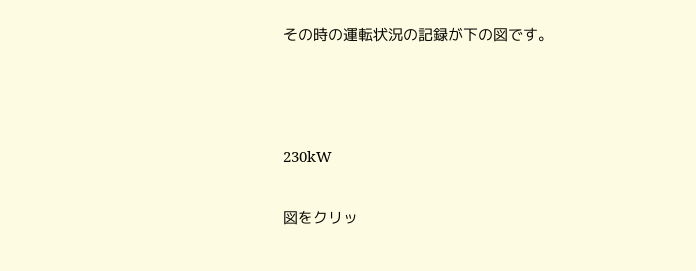その時の運転状況の記録が下の図です。



230kW

図をクリッ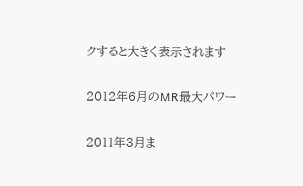クすると大きく表示されます

2012年6月のMR最大パワー

2011年3月ま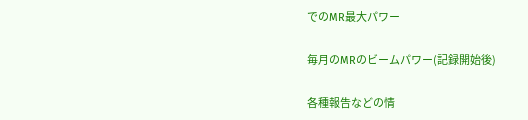でのMR最大パワー

毎月のMRのビームパワー(記録開始後)

各種報告などの情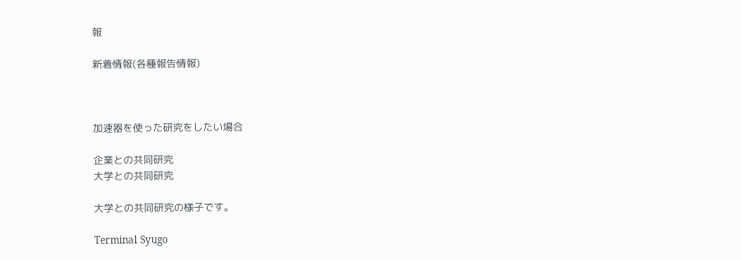報

新着情報(各種報告情報)



加速器を使った研究をしたい場合

企業との共同研究
大学との共同研究

大学との共同研究の様子です。

Terminal Syugo